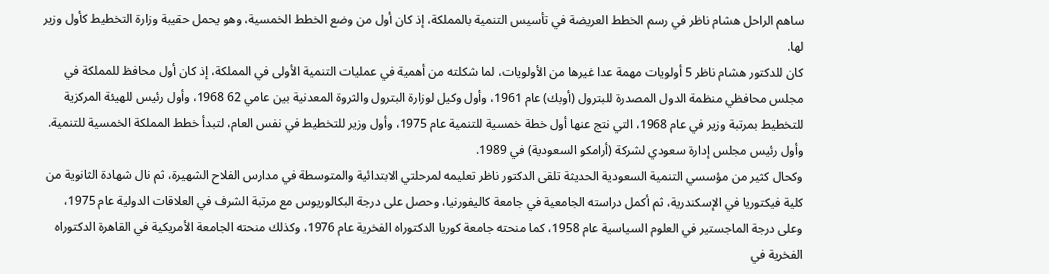ساهم الراحل هشام ناظر في رسم الخطط العريضة في تأسيس التنمية بالمملكة، إذ كان أول من وضع الخطط الخمسية، وهو يحمل حقيبة وزارة التخطيط كأول وزير لها.
كان للدكتور هشام ناظر 5 أولويات مهمة عدا غيرها من الأولويات، لما شكلته من أهمية في عمليات التنمية الأولى في المملكة، إذ كان أول محافظ للمملكة في مجلس محافظي منظمة الدول المصدرة للبترول (أوبك) عام 1961، وأول وكيل لوزارة البترول والثروة المعدنية بين عامي 62 1968، وأول رئيس للهيئة المركزية للتخطيط بمرتبة وزير في عام 1968، التي نتج عنها أول خطة خمسية للتنمية عام 1975، وأول وزير للتخطيط في نفس العام، لتبدأ خطط المملكة الخمسية للتنمية.
وأول رئيس مجلس إدارة سعودي لشركة (أرامكو السعودية) في 1989.
وكحال كثير من مؤسسي التنمية السعودية الحديثة تلقى الدكتور ناظر تعليمه لمرحلتي الابتدائية والمتوسطة في مدارس الفلاح الشهيرة، ثم نال شهادة الثانوية من كلية فيكتوريا في الإسكندرية، ثم أكمل دراسته الجامعية في جامعة كاليفورنيا، وحصل على درجة البكالوريوس مع مرتبة الشرف في العلاقات الدولية عام 1975، وعلى درجة الماجستير في العلوم السياسية عام 1958، كما منحته جامعة كوريا الدكتوراه الفخرية عام 1976، وكذلك منحته الجامعة الأمريكية في القاهرة الدكتوراه الفخرية في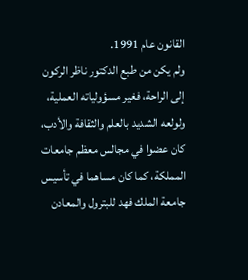القانون عام 1991.
ولم يكن من طبع الدكتور ناظر الركون إلى الراحة، فغير مسؤولياته العملية، ولولعه الشديد بالعلم والثقافة والأدب، كان عضوا في مجالس معظم جامعات المملكة، كما كان مساهما في تأسيس جامعة الملك فهد للبترول والمعادن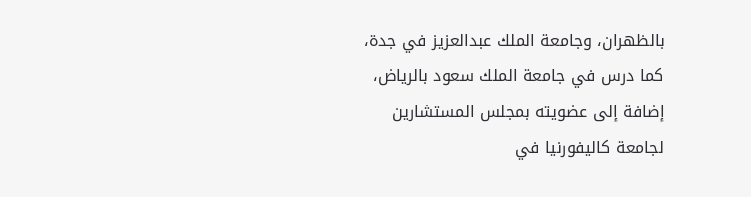بالظهران، وجامعة الملك عبدالعزيز في جدة، كما درس في جامعة الملك سعود بالرياض، إضافة إلى عضويته بمجلس المستشارين لجامعة كاليفورنيا في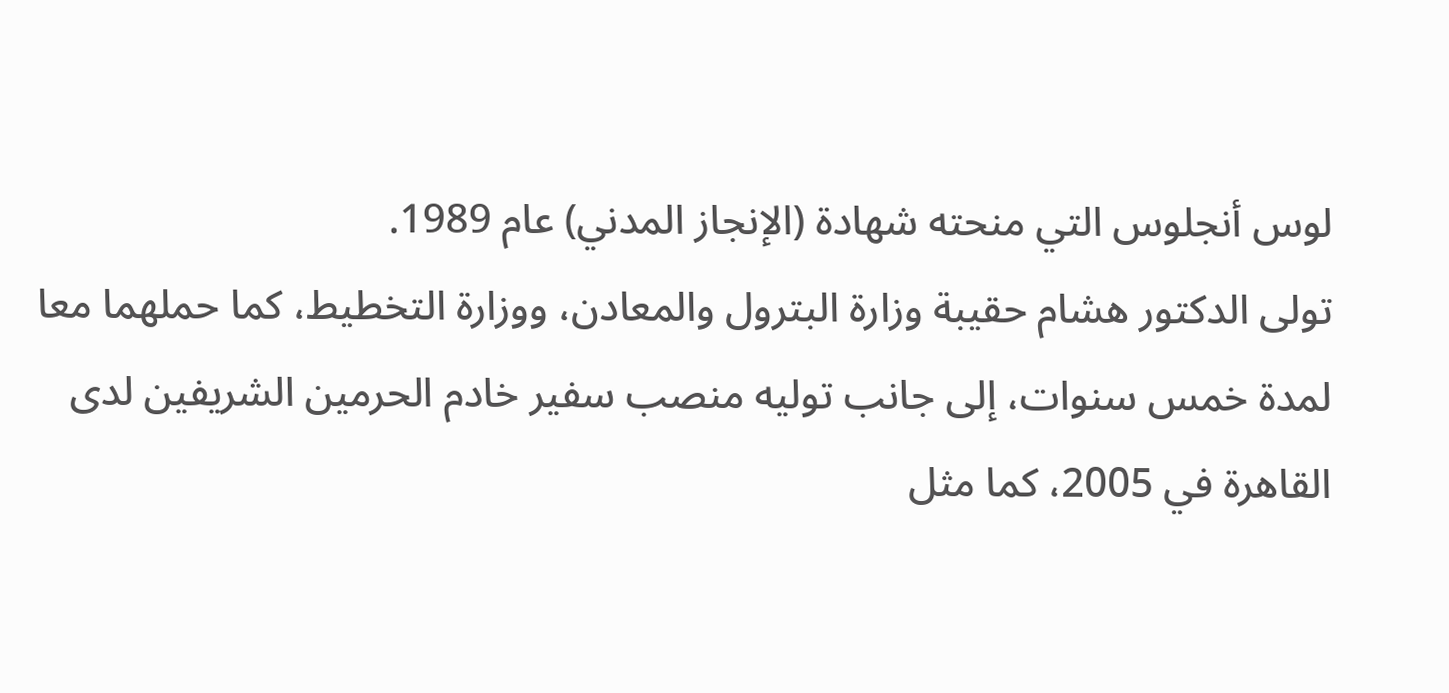لوس أنجلوس التي منحته شهادة (الإنجاز المدني) عام 1989.
تولى الدكتور هشام حقيبة وزارة البترول والمعادن، ووزارة التخطيط، كما حملهما معا لمدة خمس سنوات، إلى جانب توليه منصب سفير خادم الحرمين الشريفين لدى القاهرة في 2005، كما مثل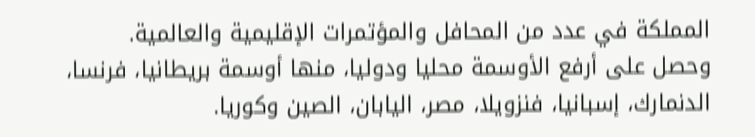المملكة في عدد من المحافل والمؤتمرات الإقليمية والعالمية.
وحصل على أرفع الأوسمة محليا ودوليا، منها أوسمة بريطانيا، فرنسا، الدنمارك، إسبانيا، فنزويلا، مصر، اليابان، الصين وكوريا.